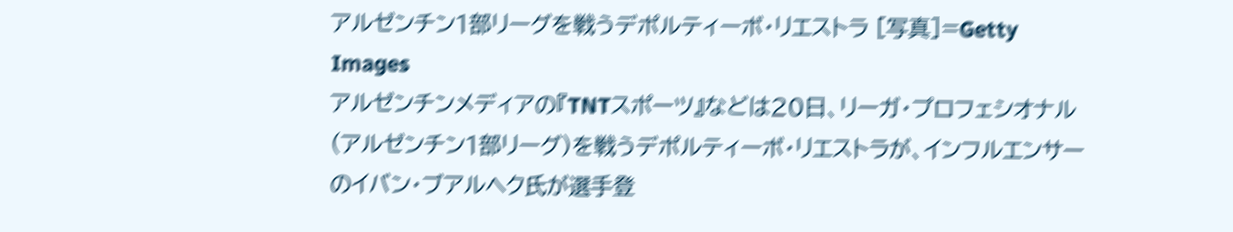アルゼンチン1部リーグを戦うデポルティーボ・リエストラ [写真]=Getty Images
アルゼンチンメディアの『TNTスポーツ』などは20日、リーガ・プロフェシオナル(アルゼンチン1部リーグ)を戦うデポルティーボ・リエストラが、インフルエンサーのイバン・ブアルヘク氏が選手登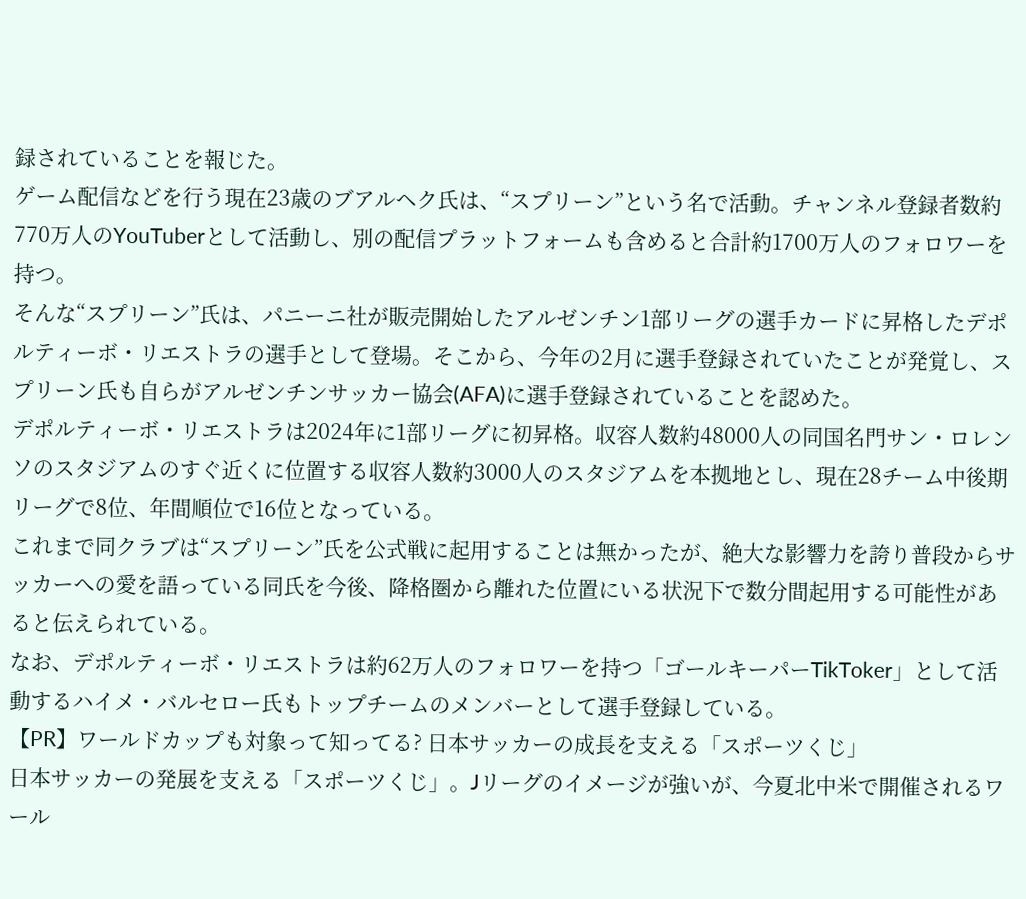録されていることを報じた。
ゲーム配信などを行う現在23歳のブアルヘク氏は、“スプリーン”という名で活動。チャンネル登録者数約770万人のYouTuberとして活動し、別の配信プラットフォームも含めると合計約1700万人のフォロワーを持つ。
そんな“スプリーン”氏は、パニーニ社が販売開始したアルゼンチン1部リーグの選手カードに昇格したデポルティーボ・リエストラの選手として登場。そこから、今年の2月に選手登録されていたことが発覚し、スプリーン氏も自らがアルゼンチンサッカー協会(AFA)に選手登録されていることを認めた。
デポルティーボ・リエストラは2024年に1部リーグに初昇格。収容人数約48000人の同国名門サン・ロレンソのスタジアムのすぐ近くに位置する収容人数約3000人のスタジアムを本拠地とし、現在28チーム中後期リーグで8位、年間順位で16位となっている。
これまで同クラブは“スプリーン”氏を公式戦に起用することは無かったが、絶大な影響力を誇り普段からサッカーへの愛を語っている同氏を今後、降格圏から離れた位置にいる状況下で数分間起用する可能性があると伝えられている。
なお、デポルティーボ・リエストラは約62万人のフォロワーを持つ「ゴールキーパーTikToker」として活動するハイメ・バルセロー氏もトップチームのメンバーとして選手登録している。
【PR】ワールドカップも対象って知ってる? 日本サッカーの成長を支える「スポーツくじ」
日本サッカーの発展を支える「スポーツくじ」。Jリーグのイメージが強いが、今夏北中米で開催されるワール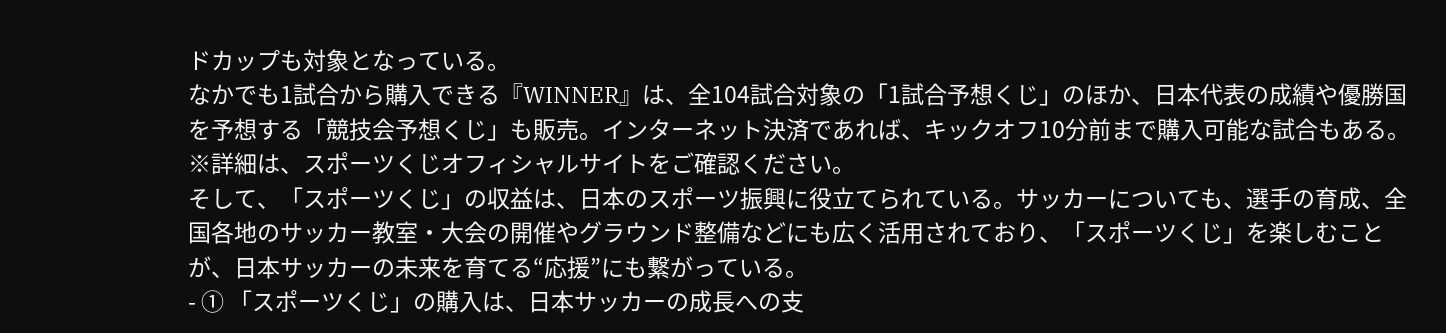ドカップも対象となっている。
なかでも1試合から購入できる『WINNER』は、全104試合対象の「1試合予想くじ」のほか、日本代表の成績や優勝国を予想する「競技会予想くじ」も販売。インターネット決済であれば、キックオフ10分前まで購入可能な試合もある。
※詳細は、スポーツくじオフィシャルサイトをご確認ください。
そして、「スポーツくじ」の収益は、日本のスポーツ振興に役立てられている。サッカーについても、選手の育成、全国各地のサッカー教室・大会の開催やグラウンド整備などにも広く活用されており、「スポーツくじ」を楽しむことが、日本サッカーの未来を育てる“応援”にも繋がっている。
- ① 「スポーツくじ」の購入は、日本サッカーの成長への支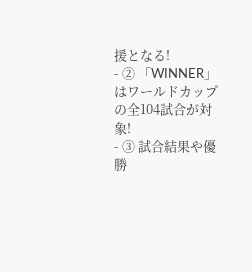援となる!
- ② 「WINNER」はワールドカップの全104試合が対象!
- ③ 試合結果や優勝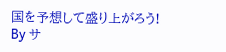国を予想して盛り上がろう!
By サ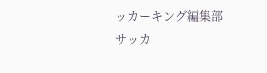ッカーキング編集部
サッカ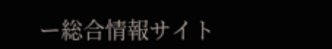ー総合情報サイト